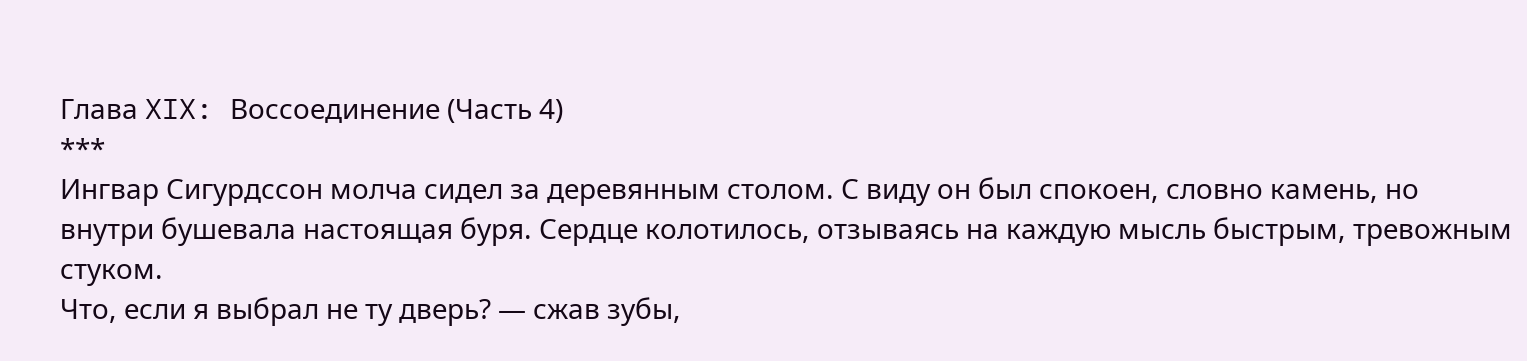Глава XIX: Воссоединение (Часть 4)
***
Ингвар Сигурдссон молча сидел за деревянным столом. С виду он был спокоен, словно камень, но внутри бушевала настоящая буря. Сердце колотилось, отзываясь на каждую мысль быстрым, тревожным стуком.
Что, если я выбрал не ту дверь? — сжав зубы,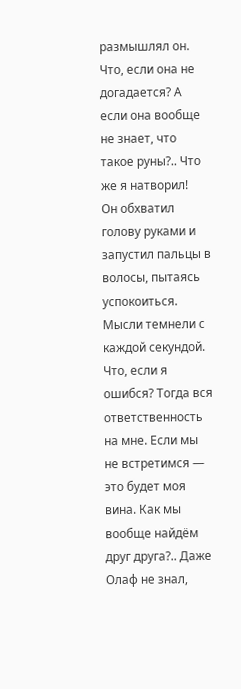размышлял он. Что, если она не догадается? А если она вообще не знает, что такое руны?.. Что же я натворил!
Он обхватил голову руками и запустил пальцы в волосы, пытаясь успокоиться. Мысли темнели с каждой секундой.
Что, если я ошибся? Тогда вся ответственность на мне. Если мы не встретимся — это будет моя вина. Как мы вообще найдём друг друга?.. Даже Олаф не знал,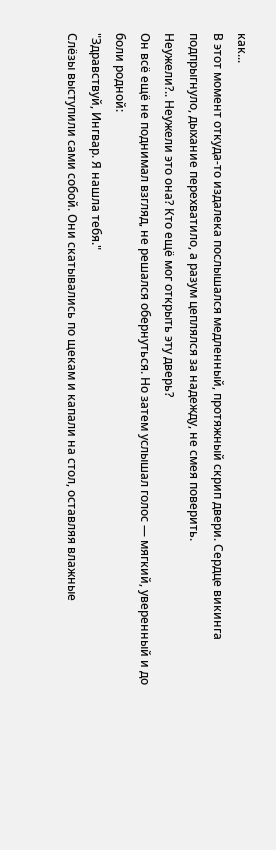как...
В этот момент откуда-то издалека послышался медленный, протяжный скрип двери. Сердце викинга подпрыгнуло, дыхание перехватило, а разум цеплялся за надежду, не смея поверить.
Неужели?.. Неужели это она? Кто ещё мог открыть эту дверь?
Он всё ещё не поднимал взгляд, не решался обернуться. Но затем услышал голос — мягкий, уверенный и до боли родной:
"Здравствуй, Ингвар. Я нашла тебя."
Слёзы выступили сами собой. Они скатывались по щекам и капали на стол, оставляя влажные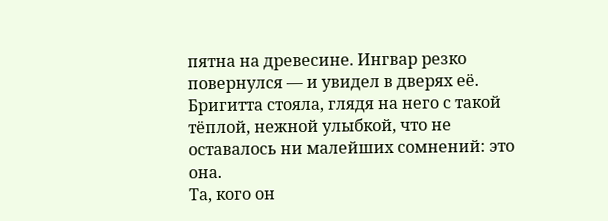пятна на древесине. Ингвар резко повернулся — и увидел в дверях её. Бригитта стояла, глядя на него с такой тёплой, нежной улыбкой, что не оставалось ни малейших сомнений: это она.
Та, кого он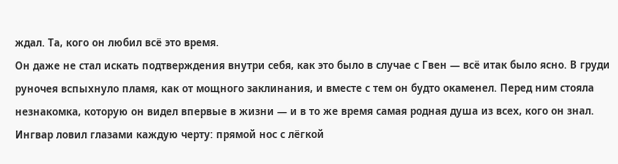ждал. Та, кого он любил всё это время.
Он даже не стал искать подтверждения внутри себя, как это было в случае с Гвен — всё итак было ясно. В груди руночея вспыхнуло пламя, как от мощного заклинания, и вместе с тем он будто окаменел. Перед ним стояла незнакомка, которую он видел впервые в жизни — и в то же время самая родная душа из всех, кого он знал.
Ингвар ловил глазами каждую черту: прямой нос с лёгкой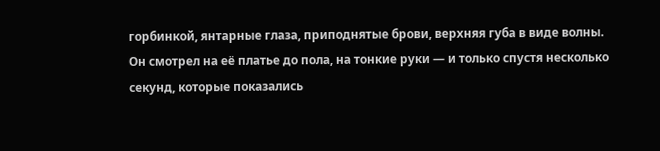горбинкой, янтарные глаза, приподнятые брови, верхняя губа в виде волны. Он смотрел на её платье до пола, на тонкие руки — и только спустя несколько секунд, которые показались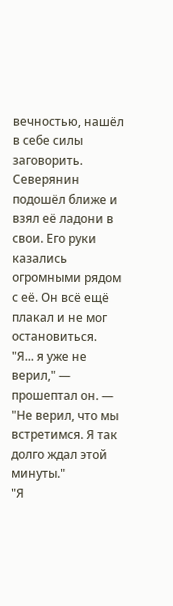вечностью, нашёл в себе силы заговорить.
Северянин подошёл ближе и взял её ладони в свои. Его руки казались огромными рядом с её. Он всё ещё плакал и не мог остановиться.
"Я... я уже не верил," — прошептал он. — "Не верил, что мы встретимся. Я так долго ждал этой минуты."
"Я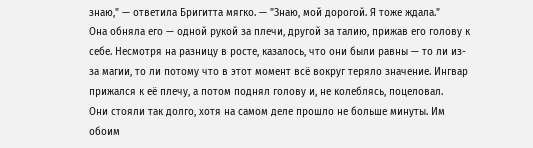знаю," — ответила Бригитта мягко. — "Знаю, мой дорогой. Я тоже ждала."
Она обняла его — одной рукой за плечи, другой за талию, прижав его голову к себе. Несмотря на разницу в росте, казалось, что они были равны — то ли из-за магии, то ли потому что в этот момент всё вокруг теряло значение. Ингвар прижался к её плечу, а потом поднял голову и, не колеблясь, поцеловал.
Они стояли так долго, хотя на самом деле прошло не больше минуты. Им обоим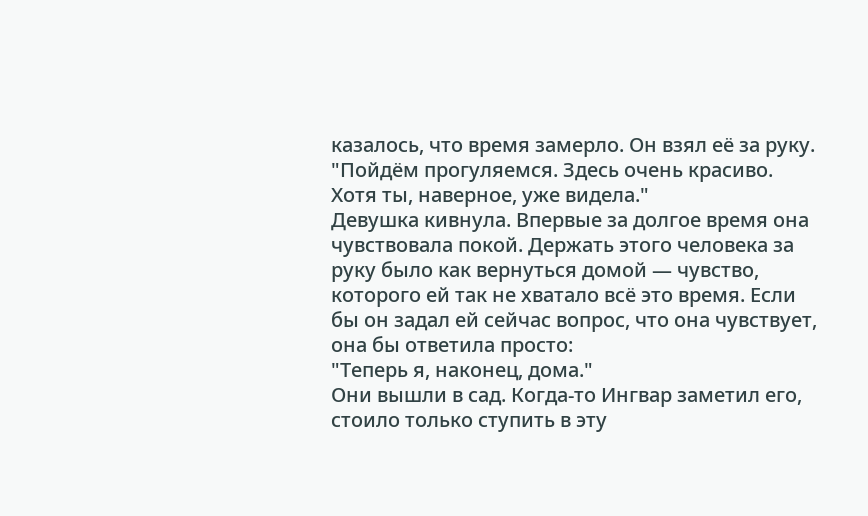казалось, что время замерло. Он взял её за руку.
"Пойдём прогуляемся. Здесь очень красиво. Хотя ты, наверное, уже видела."
Девушка кивнула. Впервые за долгое время она чувствовала покой. Держать этого человека за руку было как вернуться домой — чувство, которого ей так не хватало всё это время. Если бы он задал ей сейчас вопрос, что она чувствует, она бы ответила просто:
"Теперь я, наконец, дома."
Они вышли в сад. Когда-то Ингвар заметил его, стоило только ступить в эту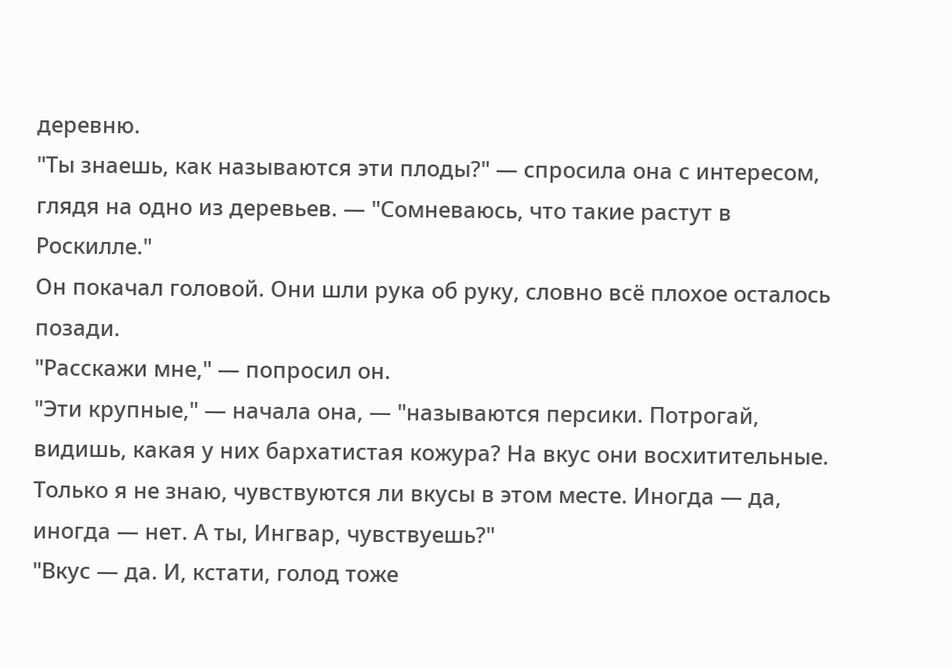деревню.
"Ты знаешь, как называются эти плоды?" — спросила она с интересом, глядя на одно из деревьев. — "Сомневаюсь, что такие растут в Роскилле."
Он покачал головой. Они шли рука об руку, словно всё плохое осталось позади.
"Расскажи мне," — попросил он.
"Эти крупные," — начала она, — "называются персики. Потрогай, видишь, какая у них бархатистая кожура? На вкус они восхитительные. Только я не знаю, чувствуются ли вкусы в этом месте. Иногда — да, иногда — нет. А ты, Ингвар, чувствуешь?"
"Вкус — да. И, кстати, голод тоже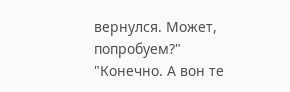вернулся. Может, попробуем?"
"Конечно. А вон те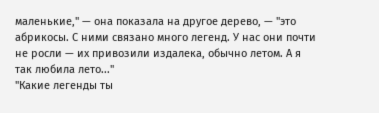маленькие," — она показала на другое дерево, — "это абрикосы. С ними связано много легенд. У нас они почти не росли — их привозили издалека, обычно летом. А я так любила лето..."
"Какие легенды ты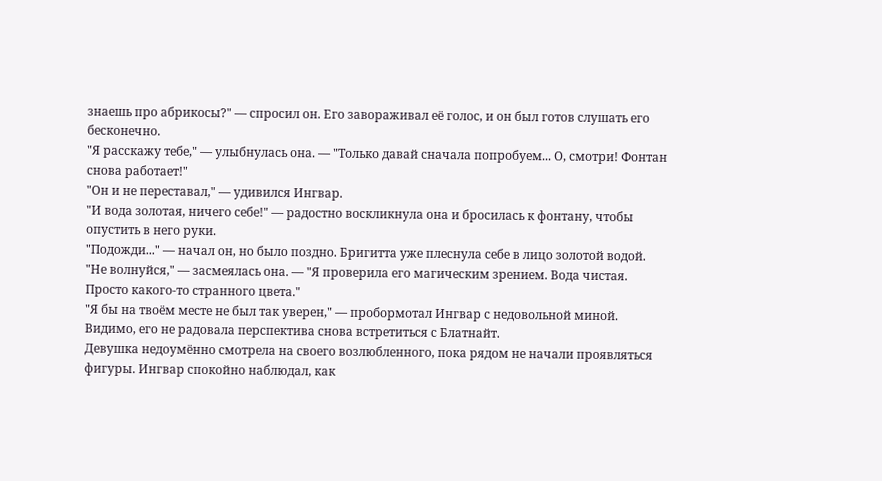знаешь про абрикосы?" — спросил он. Его завораживал её голос, и он был готов слушать его бесконечно.
"Я расскажу тебе," — улыбнулась она. — "Только давай сначала попробуем... О, смотри! Фонтан снова работает!"
"Он и не переставал," — удивился Ингвар.
"И вода золотая, ничего себе!" — радостно воскликнула она и бросилась к фонтану, чтобы опустить в него руки.
"Подожди..." — начал он, но было поздно. Бригитта уже плеснула себе в лицо золотой водой.
"Не волнуйся," — засмеялась она. — "Я проверила его магическим зрением. Вода чистая. Просто какого-то странного цвета."
"Я бы на твоём месте не был так уверен," — пробормотал Ингвар с недовольной миной. Видимо, его не радовала перспектива снова встретиться с Блатнайт.
Девушка недоумённо смотрела на своего возлюбленного, пока рядом не начали проявляться фигуры. Ингвар спокойно наблюдал, как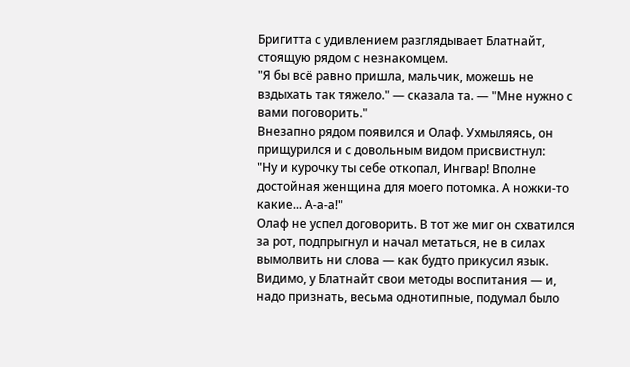Бригитта с удивлением разглядывает Блатнайт, стоящую рядом с незнакомцем.
"Я бы всё равно пришла, мальчик, можешь не вздыхать так тяжело." — сказала та. — "Мне нужно с вами поговорить."
Внезапно рядом появился и Олаф. Ухмыляясь, он прищурился и с довольным видом присвистнул:
"Ну и курочку ты себе откопал, Ингвар! Вполне достойная женщина для моего потомка. А ножки-то какие... А-а-а!"
Олаф не успел договорить. В тот же миг он схватился за рот, подпрыгнул и начал метаться, не в силах вымолвить ни слова — как будто прикусил язык.
Видимо, у Блатнайт свои методы воспитания — и, надо признать, весьма однотипные, подумал было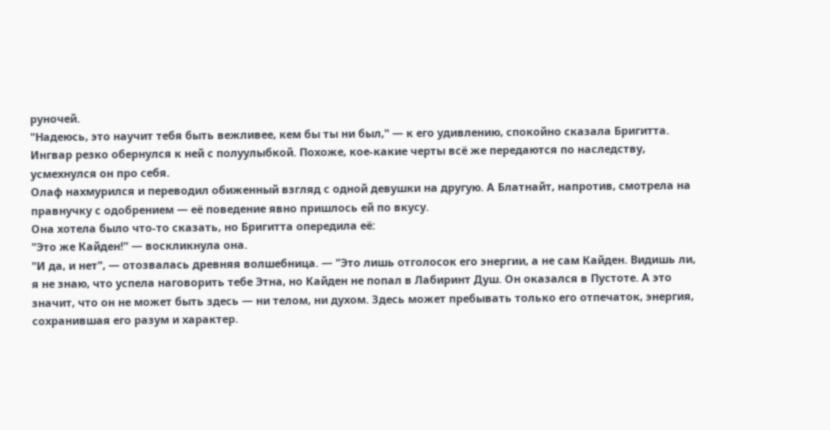руночей.
"Надеюсь, это научит тебя быть вежливее, кем бы ты ни был," — к его удивлению, спокойно сказала Бригитта.
Ингвар резко обернулся к ней с полуулыбкой. Похоже, кое-какие черты всё же передаются по наследству, усмехнулся он про себя.
Олаф нахмурился и переводил обиженный взгляд с одной девушки на другую. А Блатнайт, напротив, смотрела на правнучку с одобрением — её поведение явно пришлось ей по вкусу.
Она хотела было что-то сказать, но Бригитта опередила её:
"Это же Кайден!" — воскликнула она.
"И да, и нет", — отозвалась древняя волшебница. — "Это лишь отголосок его энергии, а не сам Кайден. Видишь ли, я не знаю, что успела наговорить тебе Этна, но Кайден не попал в Лабиринт Душ. Он оказался в Пустоте. А это значит, что он не может быть здесь — ни телом, ни духом. Здесь может пребывать только его отпечаток, энергия, сохранившая его разум и характер.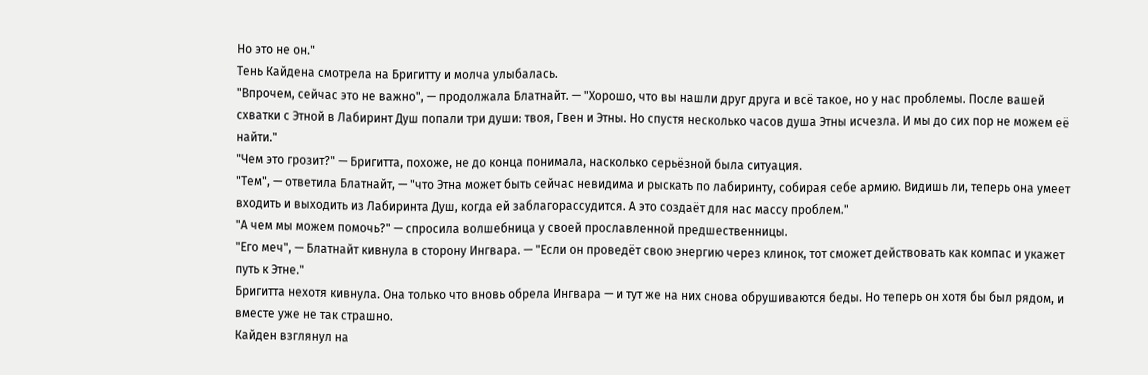Но это не он."
Тень Кайдена смотрела на Бригитту и молча улыбалась.
"Впрочем, сейчас это не важно", — продолжала Блатнайт. — "Хорошо, что вы нашли друг друга и всё такое, но у нас проблемы. После вашей схватки с Этной в Лабиринт Душ попали три души: твоя, Гвен и Этны. Но спустя несколько часов душа Этны исчезла. И мы до сих пор не можем её найти."
"Чем это грозит?" — Бригитта, похоже, не до конца понимала, насколько серьёзной была ситуация.
"Тем", — ответила Блатнайт, — "что Этна может быть сейчас невидима и рыскать по лабиринту, собирая себе армию. Видишь ли, теперь она умеет входить и выходить из Лабиринта Душ, когда ей заблагорассудится. А это создаёт для нас массу проблем."
"А чем мы можем помочь?" — спросила волшебница у своей прославленной предшественницы.
"Его меч", — Блатнайт кивнула в сторону Ингвара. — "Если он проведёт свою энергию через клинок, тот сможет действовать как компас и укажет путь к Этне."
Бригитта нехотя кивнула. Она только что вновь обрела Ингвара — и тут же на них снова обрушиваются беды. Но теперь он хотя бы был рядом, и вместе уже не так страшно.
Кайден взглянул на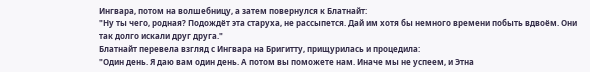Ингвара, потом на волшебницу, а затем повернулся к Блатнайт:
"Ну ты чего, родная? Подождёт эта старуха, не рассыпется. Дай им хотя бы немного времени побыть вдвоём. Они так долго искали друг друга."
Блатнайт перевела взгляд с Ингвара на Бригитту, прищурилась и процедила:
"Один день. Я даю вам один день. А потом вы поможете нам. Иначе мы не успеем, и Этна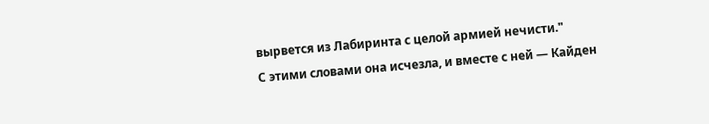вырвется из Лабиринта с целой армией нечисти."
С этими словами она исчезла, и вместе с ней — Кайден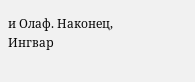и Олаф. Наконец, Ингвар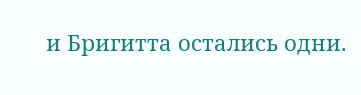и Бригитта остались одни.